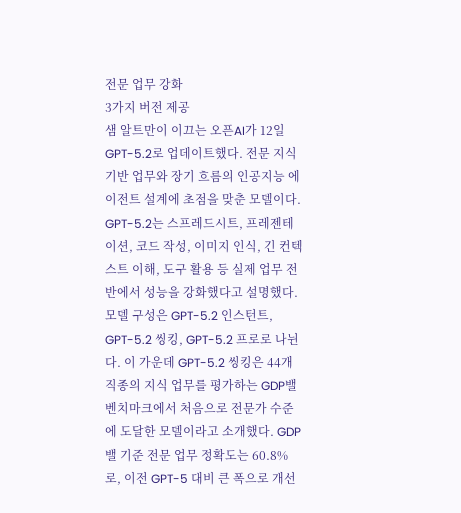전문 업무 강화
3가지 버전 제공
샘 알트만이 이끄는 오픈AI가 12일 GPT-5.2로 업데이트했다. 전문 지식 기반 업무와 장기 흐름의 인공지능 에이전트 설계에 초점을 맞춘 모델이다.
GPT-5.2는 스프레드시트, 프레젠테이션, 코드 작성, 이미지 인식, 긴 컨텍스트 이해, 도구 활용 등 실제 업무 전반에서 성능을 강화했다고 설명했다.
모델 구성은 GPT-5.2 인스턴트, GPT-5.2 씽킹, GPT-5.2 프로로 나뉜다. 이 가운데 GPT-5.2 씽킹은 44개 직종의 지식 업무를 평가하는 GDP밸 벤치마크에서 처음으로 전문가 수준에 도달한 모델이라고 소개했다. GDP밸 기준 전문 업무 정확도는 60.8%로, 이전 GPT-5 대비 큰 폭으로 개선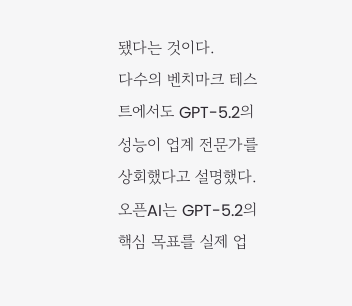됐다는 것이다.
다수의 벤치마크 테스트에서도 GPT-5.2의 성능이 업계 전문가를 상회했다고 설명했다.
오픈AI는 GPT-5.2의 핵심 목표를 실제 업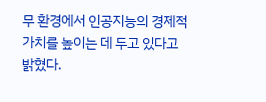무 환경에서 인공지능의 경제적 가치를 높이는 데 두고 있다고 밝혔다.